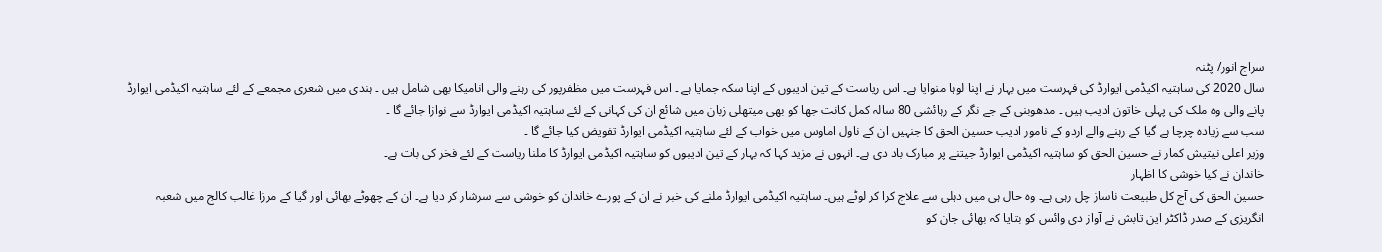سراج انور/ پٹنہ
سال 2020 کی ساہتیہ اکیڈمی ایوارڈ کی فہرست میں بہار نے اپنا لوہا منوایا ہے۔ اس ریاست کے تین ادیبوں کے اپنا سکہ جمایا ہے ۔ اس فہرست میں مظفرپور کی رہنے والی انامیکا بھی شامل ہیں ۔ ہندی میں شعری مجمعے کے لئے ساہتیہ اکیڈمی ایوارڈ پانے والی وہ ملک کی پہلی خاتون ادیب ہیں ۔ مدھوبنی کے جے نگر کے رہائشی 80 سالہ کمل کانت جھا کو بھی میتھلی زبان میں شائع ان کی کہانی کے لئے ساہتیہ اکیڈمی ایوارڈ سے نوازا جائے گا ۔
سب سے زیادہ چرچا ہے گیا کے رہنے والے اردو کے نامور ادیب حسین الحق کا جنہیں ان کے ناول اماوس میں خواب کے لئے ساہتیہ اکیڈمی ایوارڈ تفویض کیا جائے گا ۔
وزیر اعلی نیتیش کمار نے حسین الحق کو ساہتیہ اکیڈمی ایوارڈ جیتنے پر مبارک باد دی ہے۔ انہوں نے مزید کہا کہ بہار کے تین ادیبوں کو ساہتیہ اکیڈمی ایوارڈ کا ملنا ریاست کے لئے فخر کی بات ہے۔
خاندان نے کیا خوشی کا اظہار
حسین الحق کی آج کل طبیعت ناساز چل رہی ہے۔ وہ حال ہی میں دہلی سے علاج کرا کر لوٹے ہیں۔ ساہتیہ اکیڈمی ایوارڈ ملنے کی خبر نے ان کے پورے خاندان کو خوشی سے سرشار کر دیا ہے۔ ان کے چھوٹے بھائی اور گیا کے مرزا غالب کالج میں شعبہ انگریزی کے صدر ڈاکٹر این تابش نے آواز دی وائس کو بتایا کہ بھائی جان کو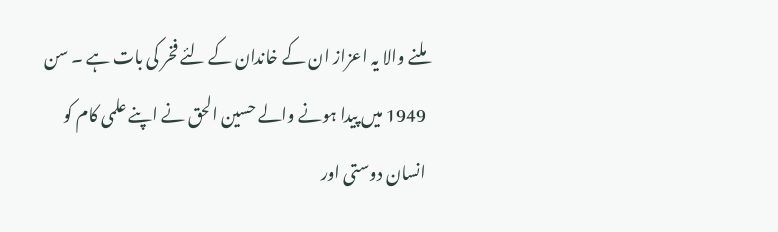ملنے والا یہ اعزاز ان کے خاندان کے لئے فخر کی بات ہے ۔ سن 1949 میں پیدا ہونے والے حسین الحق نے اپنے علمی کام کو انسان دوستی اور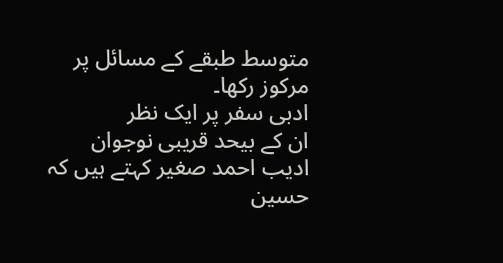متوسط طبقے کے مسائل پر مرکوز رکھا۔
ادبی سفر پر ایک نظر
ان کے بیحد قریبی نوجوان ادیب احمد صغیر کہتے ہیں کہ حسین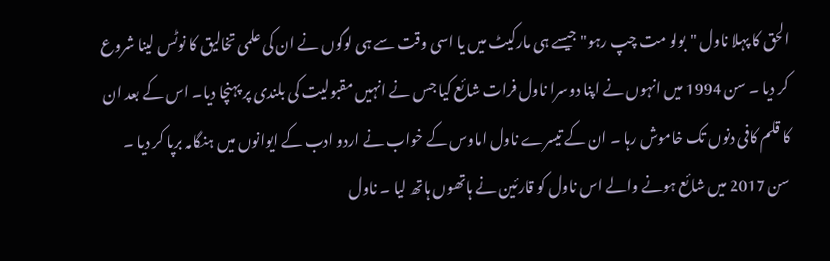الحق کا پہلا ناول "بولو مت چپ رہو" جیسے ہی مارکیٹ میں یا اسی وقت سے ہی لوگوں نے ان کی علمی تخالیق کا نوٹس لینا شروع کر دیا ۔ سن 1994 میں انہوں نے اپنا دوسرا ناول فرات شائع کیا جس نے انہیں مقبولیت کی بلندی پر پہنچا دیا۔ اس کے بعد ان کا قلم کافی دنوں تک خاموش رہا ۔ ان کے تیسرے ناول اماوس کے خواب نے اردو ادب کے ایوانوں میں ہنگامہ برپا کر دیا ۔ سن 2017 میں شائع ہونے والے اس ناول کو قارئین نے ہاتھوں ہاتھ لیا ۔ ناول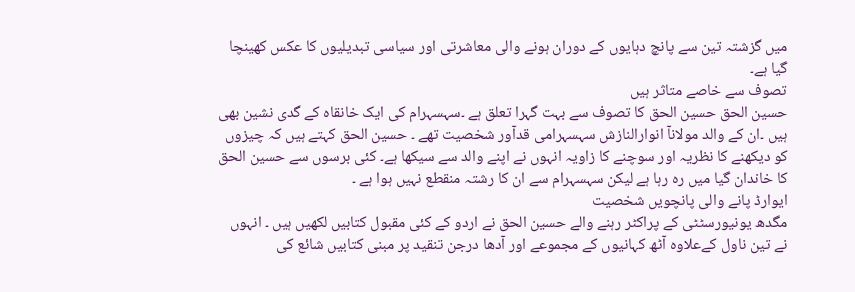میں گزشتہ تین سے پانچ دہایوں کے دوران ہونے والی معاشرتی اور سیاسی تبدیلیوں کا عکس کھینچا گیا ہے۔
تصوف سے خاصے متاثر ہیں
حسین الحق حسین الحق کا تصوف سے بہت گہرا تعلق ہے ۔سہسہرام کی ایک خانقاہ کے گدی نشین بھی ہیں ۔ان کے والد مولانآ انوارالنازش سہسہرامی قدآور شخصیت تھے ۔ حسین الحق کہتے ہیں کہ چیزوں کو دیکھنے کا نظریہ اور سوچنے کا زاویہ انہوں نے اپنے والد سے سیکھا ہے۔ کئی برسوں سے حسین الحق کا خاندان گیا میں رہ رہا ہے لیکن سہسہرام سے ان کا رشتہ منقطع نہیں ہوا ہے ۔
ایوارڈ پانے والی پانچویں شخصیت
مگدھ یونیورسٹٹی کے پراکٹر رہنے والے حسین الحق نے اردو کے کئی مقبول کتابیں لکھیں ہیں ۔ انہوں نے تین ناول کےعلاوہ آٹھ کہانیوں کے مجموعے اور آدھا درجن تنقید پر مبنی کتابیں شائع کی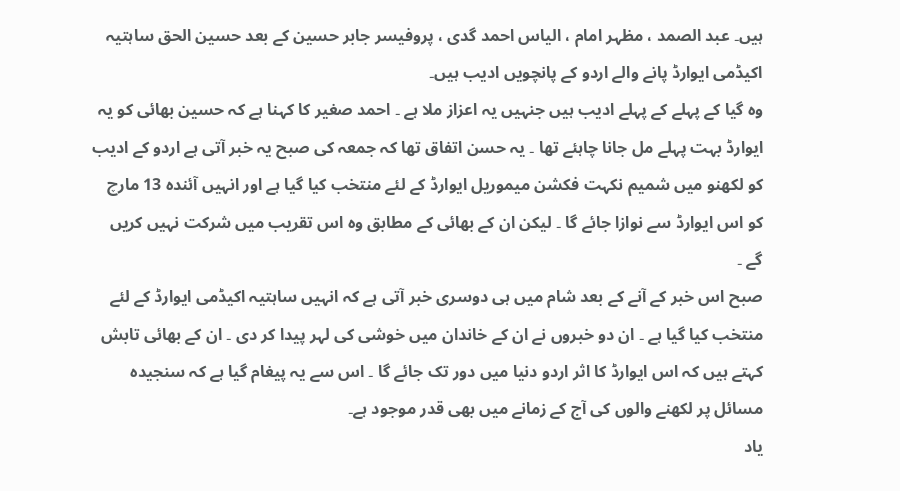ہیں۔ عبد الصمد ، مظہر امام ، الیاس احمد گدی ، پروفیسر جابر حسین کے بعد حسین الحق ساہتیہ اکیڈمی ایوارڈ پانے والے اردو کے پانچویں ادیب ہیں۔
وہ گیا کے پہلے کے پہلے ادیب ہیں جنہیں یہ اعزاز ملا ہے ۔ احمد صغیر کا کہنا ہے کہ حسین بھائی کو یہ ایوارڈ بہت پہلے مل جانا چاہئے تھا ۔ یہ حسن اتفاق تھا کہ جمعہ کی صبح یہ خبر آتی ہے اردو کے ادیب کو لکھنو میں شمیم نکہت فکشن میموریل ایوارڈ کے لئے منتخب کیا گیا ہے اور انہیں آئندہ 13 مارچ کو اس ایوارڈ سے نوازا جائے گا ۔ لیکن ان کے بھائی کے مطابق وہ اس تقریب میں شرکت نہیں کریں گے ۔
صبح اس خبر کے آنے کے بعد شام میں ہی دوسری خبر آتی ہے کہ انہیں ساہتیہ اکیڈمی ایوارڈ کے لئے منتخب کیا گیا ہے ۔ ان دو خبروں نے ان کے خاندان میں خوشی کی لہر پیدا کر دی ۔ ان کے بھائی تابش کہتے ہیں کہ اس ایوارڈ کا اثر اردو دنیا میں دور تک جائے گا ۔ اس سے یہ پیغام گیا ہے کہ سنجیدہ مسائل پر لکھنے والوں کی آج کے زمانے میں بھی قدر موجود ہے۔
یاد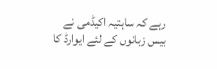رہے کہ ساہتیہ اکیڈمی نے بیس زبانوں کے لئے ایوارڈ کا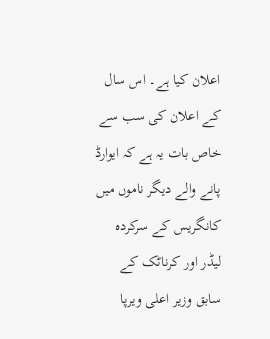اعلان کیا ہے۔ اس سال کے اعلان کی سب سے خاص بات یہ ہے کہ ایوارڈ پانے والے دیگر ناموں میں کانگریس کے سرکردہ لیڈر اور کرناٹک کے سابق وزیر اعلی ویرپا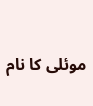موئلی کا نام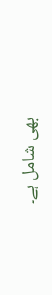بھی شامل ہے۔